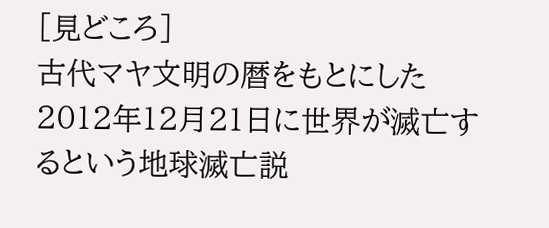[見どころ]
古代マヤ文明の暦をもとにした2012年12月21日に世界が滅亡するという地球滅亡説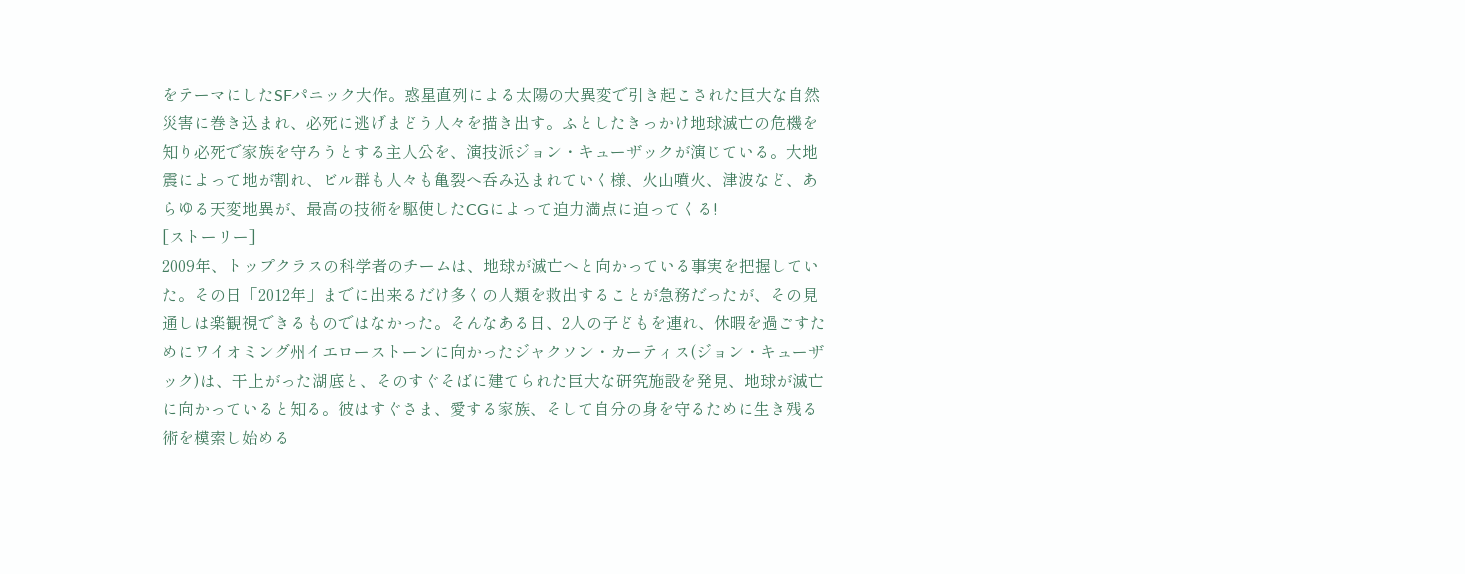をテーマにしたSFパニック大作。惑星直列による太陽の大異変で引き起こされた巨大な自然災害に巻き込まれ、必死に逃げまどう人々を描き出す。ふとしたきっかけ地球滅亡の危機を知り必死で家族を守ろうとする主人公を、演技派ジョン・キューザックが演じている。大地震によって地が割れ、ビル群も人々も亀裂へ呑み込まれていく様、火山噴火、津波など、あらゆる天変地異が、最高の技術を駆使したCGによって迫力満点に迫ってくる!
[ストーリー]
2009年、トップクラスの科学者のチームは、地球が滅亡へと向かっている事実を把握していた。その日「2012年」までに出来るだけ多くの人類を救出することが急務だったが、その見通しは楽観視できるものではなかった。そんなある日、2人の子どもを連れ、休暇を過ごすためにワイオミング州イエローストーンに向かったジャクソン・カーティス(ジョン・キューザック)は、干上がった湖底と、そのすぐそばに建てられた巨大な研究施設を発見、地球が滅亡に向かっていると知る。彼はすぐさま、愛する家族、そして自分の身を守るために生き残る術を模索し始める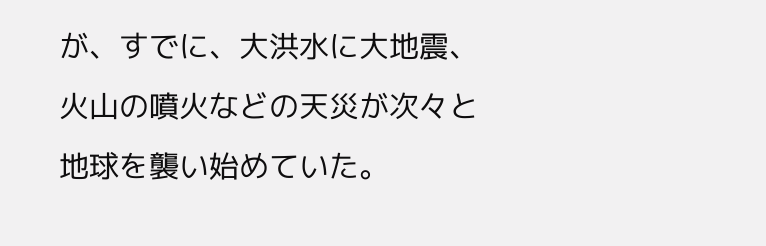が、すでに、大洪水に大地震、火山の噴火などの天災が次々と地球を襲い始めていた。